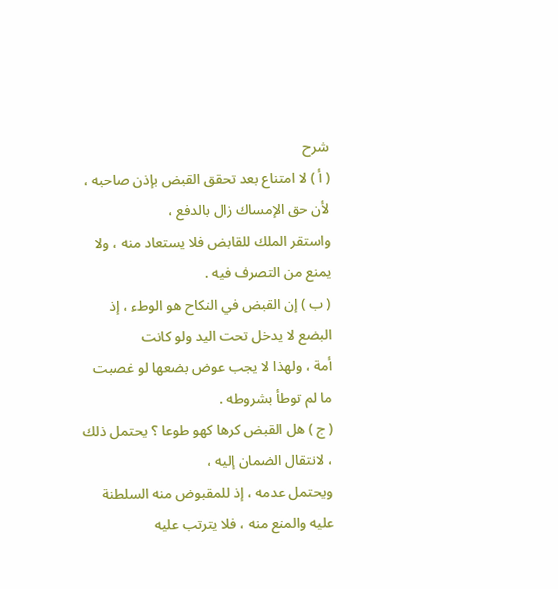شرح
( أ ) لا امتناع بعد تحقق القبض بإذن صاحبه ، لأن حق الإمساك زال بالدفع ،
واستقر الملك للقابض فلا يستعاد منه ، ولا يمنع من التصرف فيه .
( ب ) إن القبض في النكاح هو الوطء ، إذ البضع لا يدخل تحت اليد ولو كانت
أمة ، ولهذا لا يجب عوض بضعها لو غصبت ما لم توطأ بشروطه .
( ج ) هل القبض كرها كهو طوعا ؟ يحتمل ذلك ، لانتقال الضمان إليه ،
ويحتمل عدمه ، إذ للمقبوض منه السلطنة عليه والمنع منه ، فلا يترتب عليه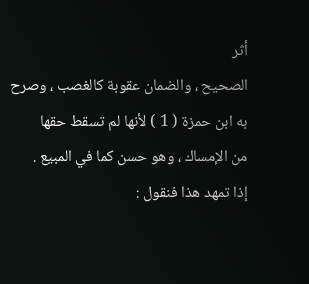أثر
الصحيح ، والضمان عقوبة كالغصب ، وصرح به ابن حمزة ( 1 ) لأنها لم تسقط حقها
من الإمساك ، وهو حسن كما في المبيع .
إذا تمهد هذا فنقول :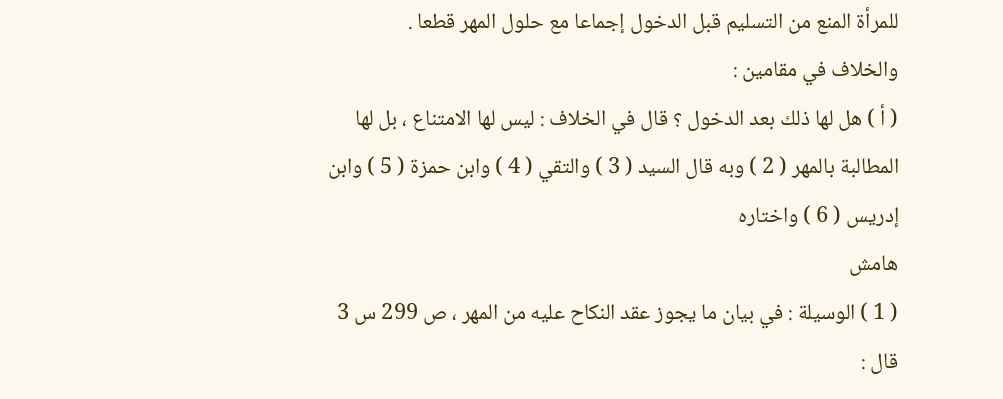للمرأة المنع من التسليم قبل الدخول إجماعا مع حلول المهر قطعا .
والخلاف في مقامين :
( أ ) هل لها ذلك بعد الدخول ؟ قال في الخلاف : ليس لها الامتناع ، بل لها
المطالبة بالمهر ( 2 ) وبه قال السيد ( 3 ) والتقي ( 4 ) وابن حمزة ( 5 ) وابن إدريس ( 6 ) واختاره
هامش
( 1 ) الوسيلة : في بيان ما يجوز عقد النكاح عليه من المهر ، ص 299 س 3 قال :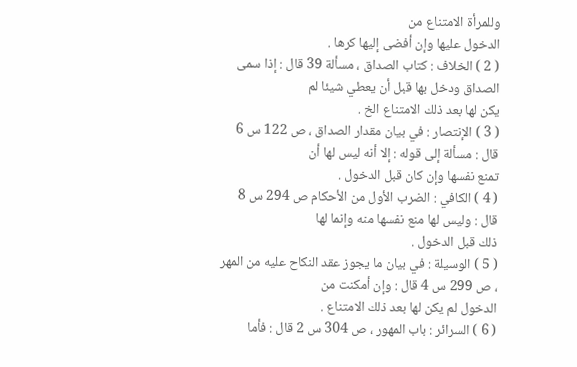وللمرأة الامتناع من
الدخول عليها وإن أفضى إليها كرها .
( 2 ) الخلاف : كتاب الصداق ، مسألة 39 قال : إذا سمى الصداق ودخل بها قبل أن يعطي شيئا لم
يكن لها بعد ذلك الامتناع الخ .
( 3 ) الإنتصار : في بيان مقدار الصداق ، ص 122 س 6 قال : مسألة إلى قوله : إلا أنه ليس لها أن
تمنع نفسها وإن كان قبل الدخول .
( 4 ) الكافي : الضرب الأول من الأحكام ص 294 س 8 قال : وليس لها منع نفسها منه وإنما لها
ذلك قبل الدخول .
( 5 ) الوسيلة : في بيان ما يجوز عقد النكاح عليه من المهر ، ص 299 س 4 قال : وإن أمكنت من
الدخول لم يكن لها بعد ذلك الامتناع .
( 6 ) السرائر : باب المهور ، ص 304 س 2 قال : فأما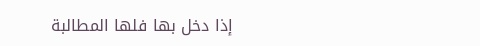إذا دخل بها فلها المطالبة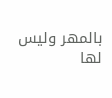بالمهر وليس لها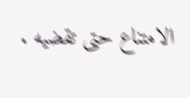الامتناع حتى تقضيه .